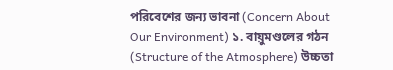পরিবেশের জন্য ভাবনা (Concern About Our Environment) ১. বায়ুমণ্ডলের গঠন (Structure of the Atmosphere) উচ্চতা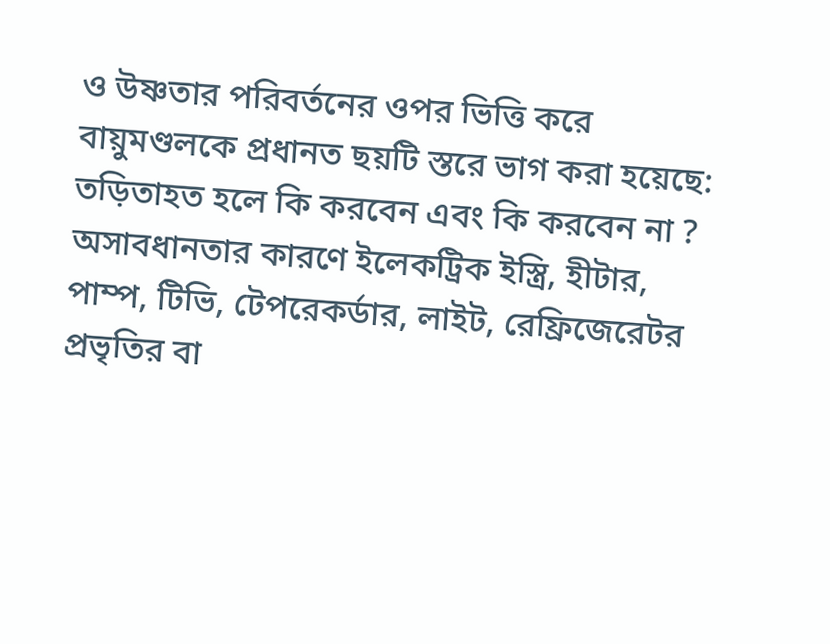ও উষ্ণতার পরিবর্তনের ওপর ভিত্তি করে বায়ুমণ্ডলকে প্রধানত ছয়টি স্তরে ভাগ করা হয়েছে:
তড়িতাহত হলে কি করবেন এবং কি করবেন না ?
অসাবধানতার কারণে ইলেকট্রিক ইস্ত্রি, হীটার, পাম্প, টিভি, টেপরেকর্ডার, লাইট, রেফ্রিজেরেটর প্রভৃতির বা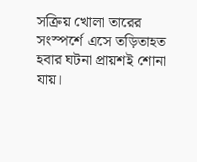সক্রিয় খোলা তারের সংস্পর্শে এসে তড়িতাহত হবার ঘটনা প্রায়শই শোনা যায়।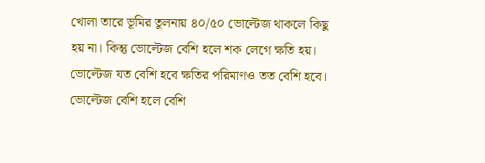খোলা তারে ভূমির তুলনায় ৪০/৫০ ভোল্টেজ থাকলে কিছু হয় না। কিন্তু ভোল্টেজ বেশি হলে শক লেগে ক্ষতি হয়। ভোল্টেজ যত বেশি হবে ক্ষতির পরিমাণও তত বেশি হবে। ভোল্টেজ বেশি হলে বেশি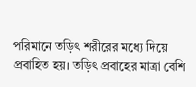পরিমানে তড়িৎ শরীরের মধ্যে দিয়ে প্রবাহিত হয়। তড়িৎ প্রবাহের মাত্রা বেশি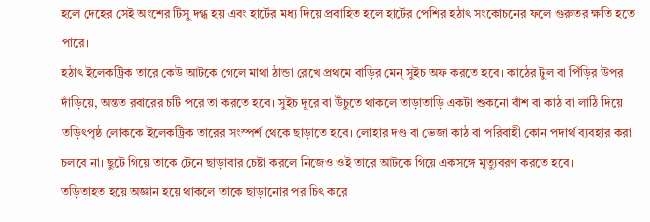হলে দেহের সেই অংশের টিসু দগ্ধ হয় এবং হার্টের মধ্য দিয়ে প্রবাহিত হলে হার্টের পেশির হঠাৎ সংকোচনের ফলে গুরুতর ক্ষতি হতে পারে।
হঠাৎ ইলেকট্রিক তারে কেউ আটকে গেলে মাথা ঠান্ডা রেখে প্রথমে বাড়ির মেন্ সুইচ অফ করতে হবে। কাঠের টুল বা পিঁড়ির উপর দাঁড়িয়ে, অন্তত রবারের চটি পরে তা করতে হবে। সুইচ দূরে বা উঁচুতে থাকলে তাড়াতাড়ি একটা শুকনো বাঁশ বা কাঠ বা লাঠি দিয়ে তড়িৎপৃষ্ঠ লোককে ইলেকট্রিক তারের সংস্পর্শ থেকে ছাড়াতে হবে। লোহার দণ্ড বা ভেজা কাঠ বা পরিবাহী কোন পদার্থ ব্যবহার করা চলবে না। ছুটে গিয়ে তাকে টেনে ছাড়াবার চেষ্টা করলে নিজেও ওই তারে আটকে গিয়ে একসঙ্গে মৃত্যুবরণ করতে হবে।
তড়িতাহত হয়ে অজ্ঞান হয়ে থাকলে তাকে ছাড়ানোর পর চিৎ করে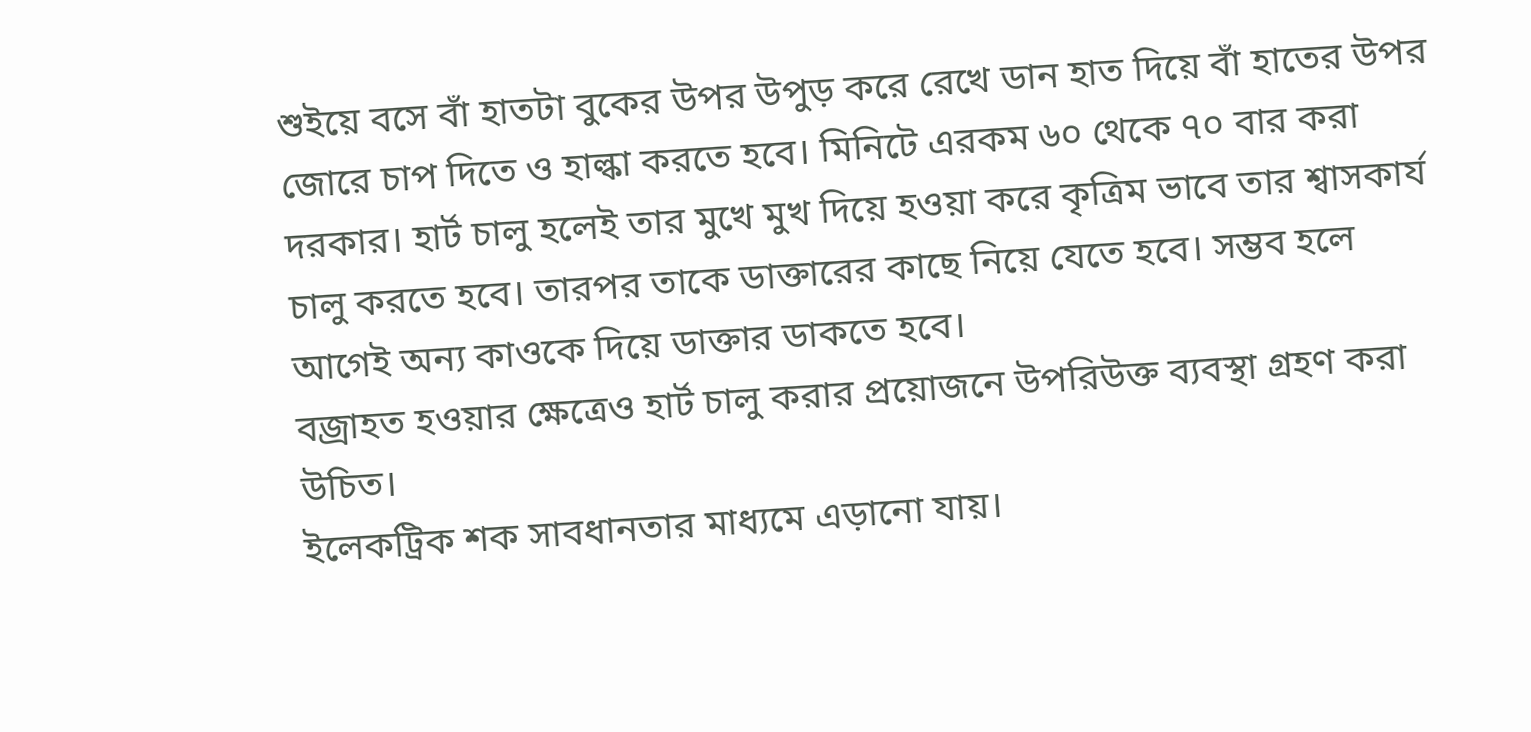শুইয়ে বসে বাঁ হাতটা বুকের উপর উপুড় করে রেখে ডান হাত দিয়ে বাঁ হাতের উপর জোরে চাপ দিতে ও হাল্কা করতে হবে। মিনিটে এরকম ৬০ থেকে ৭০ বার করা দরকার। হার্ট চালু হলেই তার মুখে মুখ দিয়ে হওয়া করে কৃত্রিম ভাবে তার শ্বাসকার্য চালু করতে হবে। তারপর তাকে ডাক্তারের কাছে নিয়ে যেতে হবে। সম্ভব হলে আগেই অন্য কাওকে দিয়ে ডাক্তার ডাকতে হবে।
বজ্রাহত হওয়ার ক্ষেত্রেও হার্ট চালু করার প্রয়োজনে উপরিউক্ত ব্যবস্থা গ্রহণ করা উচিত।
ইলেকট্রিক শক সাবধানতার মাধ্যমে এড়ানো যায়।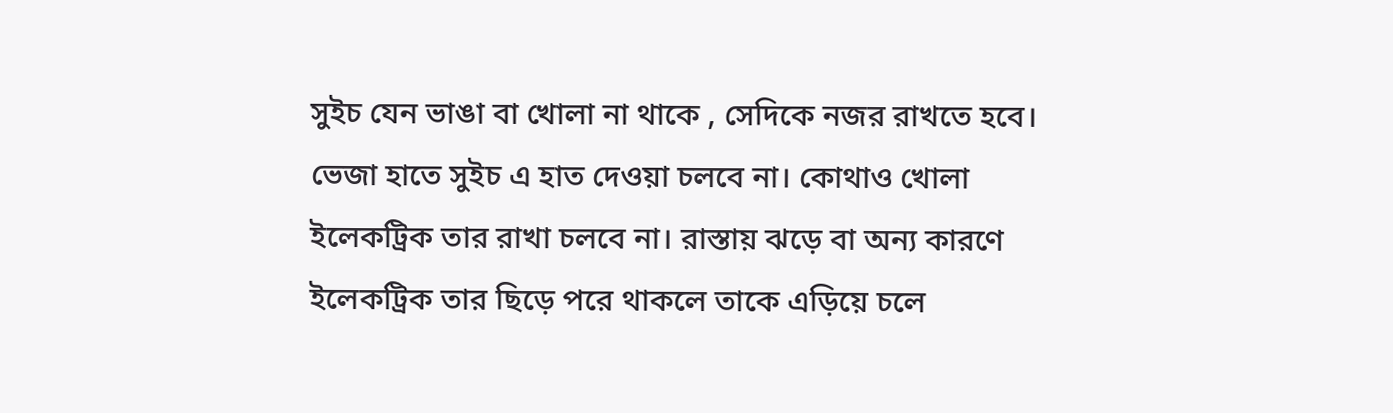সুইচ যেন ভাঙা বা খোলা না থাকে , সেদিকে নজর রাখতে হবে। ভেজা হাতে সুইচ এ হাত দেওয়া চলবে না। কোথাও খোলা ইলেকট্রিক তার রাখা চলবে না। রাস্তায় ঝড়ে বা অন্য কারণে ইলেকট্রিক তার ছিড়ে পরে থাকলে তাকে এড়িয়ে চলে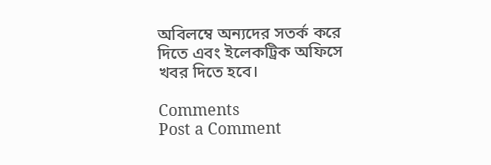অবিলম্বে অন্যদের সতর্ক করে দিতে এবং ইলেকট্রিক অফিসে খবর দিতে হবে।

Comments
Post a Comment